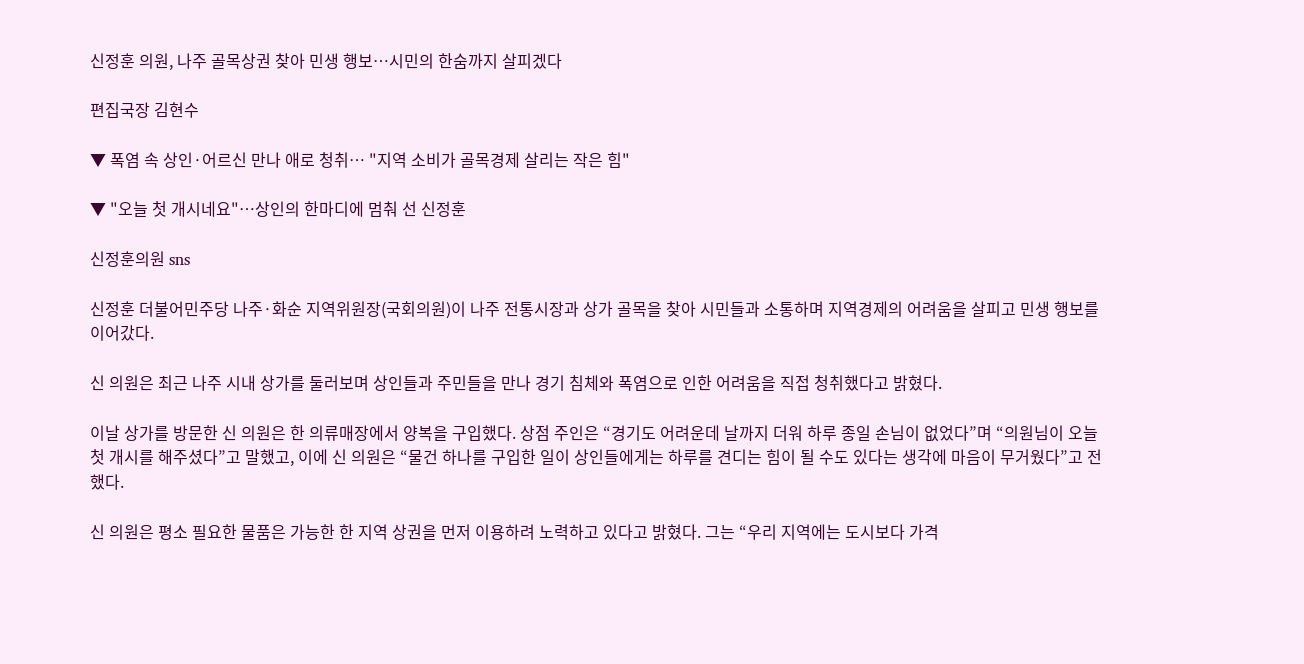신정훈 의원, 나주 골목상권 찾아 민생 행보…시민의 한숨까지 살피겠다

편집국장 김현수

▼ 폭염 속 상인·어르신 만나 애로 청취… "지역 소비가 골목경제 살리는 작은 힘"

▼ "오늘 첫 개시네요"…상인의 한마디에 멈춰 선 신정훈

신정훈의원 sns

신정훈 더불어민주당 나주·화순 지역위원장(국회의원)이 나주 전통시장과 상가 골목을 찾아 시민들과 소통하며 지역경제의 어려움을 살피고 민생 행보를 이어갔다.

신 의원은 최근 나주 시내 상가를 둘러보며 상인들과 주민들을 만나 경기 침체와 폭염으로 인한 어려움을 직접 청취했다고 밝혔다.

이날 상가를 방문한 신 의원은 한 의류매장에서 양복을 구입했다. 상점 주인은 “경기도 어려운데 날까지 더워 하루 종일 손님이 없었다”며 “의원님이 오늘 첫 개시를 해주셨다”고 말했고, 이에 신 의원은 “물건 하나를 구입한 일이 상인들에게는 하루를 견디는 힘이 될 수도 있다는 생각에 마음이 무거웠다”고 전했다.

신 의원은 평소 필요한 물품은 가능한 한 지역 상권을 먼저 이용하려 노력하고 있다고 밝혔다. 그는 “우리 지역에는 도시보다 가격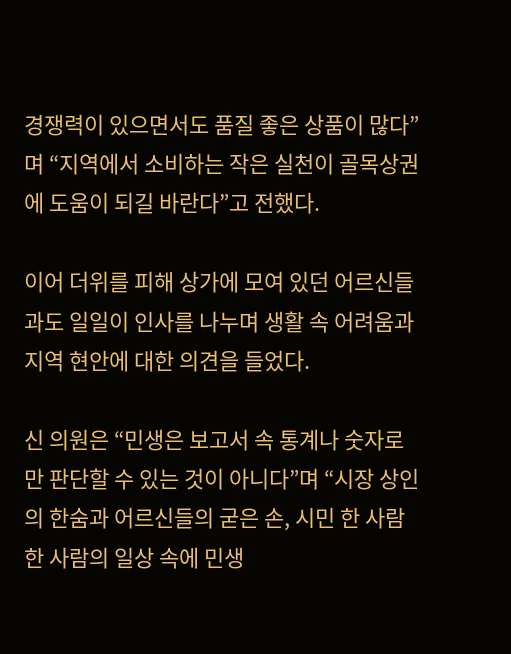경쟁력이 있으면서도 품질 좋은 상품이 많다”며 “지역에서 소비하는 작은 실천이 골목상권에 도움이 되길 바란다”고 전했다.

이어 더위를 피해 상가에 모여 있던 어르신들과도 일일이 인사를 나누며 생활 속 어려움과 지역 현안에 대한 의견을 들었다.

신 의원은 “민생은 보고서 속 통계나 숫자로만 판단할 수 있는 것이 아니다”며 “시장 상인의 한숨과 어르신들의 굳은 손, 시민 한 사람 한 사람의 일상 속에 민생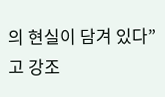의 현실이 담겨 있다”고 강조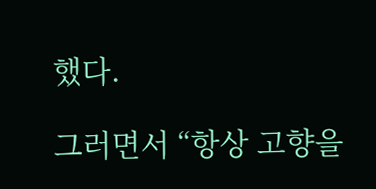했다.

그러면서 “항상 고향을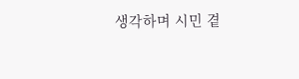생각하며 시민 곁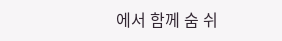에서 함께 숨 쉬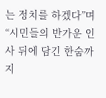는 정치를 하겠다”며 “시민들의 반가운 인사 뒤에 담긴 한숨까지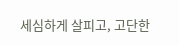세심하게 살피고, 고단한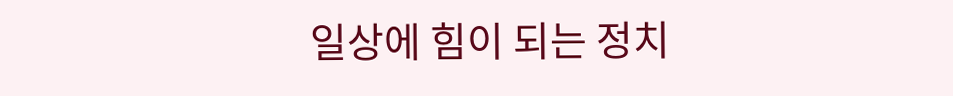일상에 힘이 되는 정치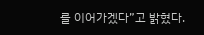를 이어가겠다”고 밝혔다.